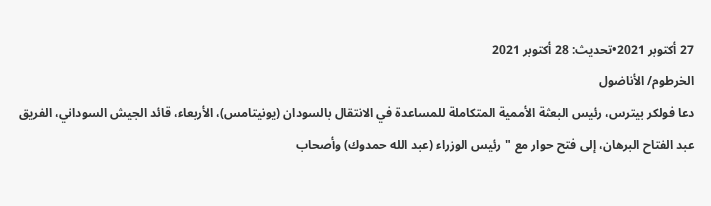27 أكتوبر 2021•تحديث: 28 أكتوبر 2021
الخرطوم/ الأناضول
دعا فولكر بيترس، رئيس البعثة الأممية المتكاملة للمساعدة في الانتقال بالسودان (يونيتامس)، الأربعاء، قائد الجيش السوداني، الفريق عبد الفتاح البرهان، إلى فتح حوار مع "رئيس الوزراء (عبد الله حمدوك) وأصحاب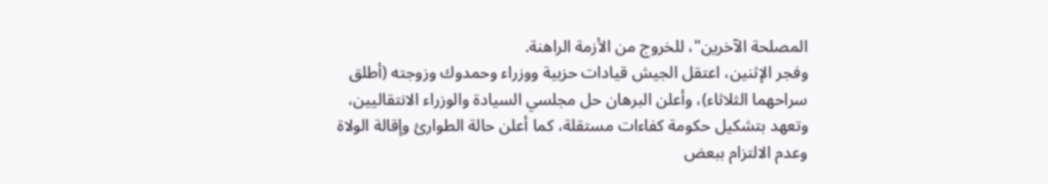المصلحة الآخرين"، للخروج من الأزمة الراهنة.
وفجر الإثنين، اعتقل الجيش قيادات حزبية ووزراء وحمدوك وزوجته (أطلق سراحهما الثلاثاء)، وأعلن البرهان حل مجلسي السيادة والوزراء الانتقاليين، وتعهد بتشكيل حكومة كفاءات مستقلة، كما أعلن حالة الطوارئ وإقالة الولاة وعدم الالتزام ببعض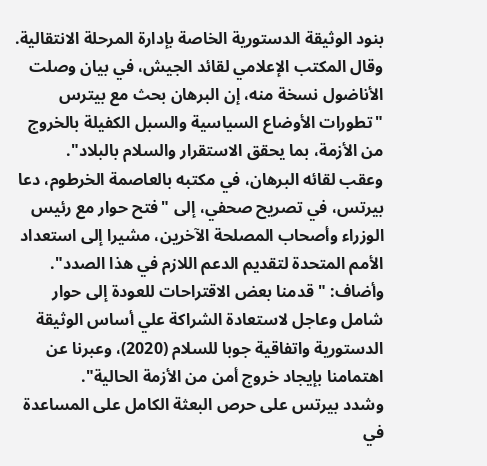بنود الوثيقة الدستورية الخاصة بإدارة المرحلة الانتقالية.
وقال المكتب الإعلامي لقائد الجيش، في بيان وصلت الأناضول نسخة منه، إن البرهان بحث مع بيترس "تطورات الأوضاع السياسية والسبل الكفيلة بالخروج من الأزمة، بما يحقق الاستقرار والسلام بالبلاد".
وعقب لقائه البرهان، في مكتبه بالعاصمة الخرطوم، دعا بيرتس، في تصريح صحفي، إلى "فتح حوار مع رئيس الوزراء وأصحاب المصلحة الآخرين، مشيرا إلى استعداد الأمم المتحدة لتقديم الدعم اللازم في هذا الصدد".
وأضاف: "قدمنا بعض الاقتراحات للعودة إلى حوار شامل وعاجل لاستعادة الشراكة علي أساس الوثيقة الدستورية واتفاقية جوبا للسلام (2020)، وعبرنا عن اهتمامنا بإيجاد خروج أمن من الأزمة الحالية".
وشدد بيرتس على حرص البعثة الكامل على المساعدة في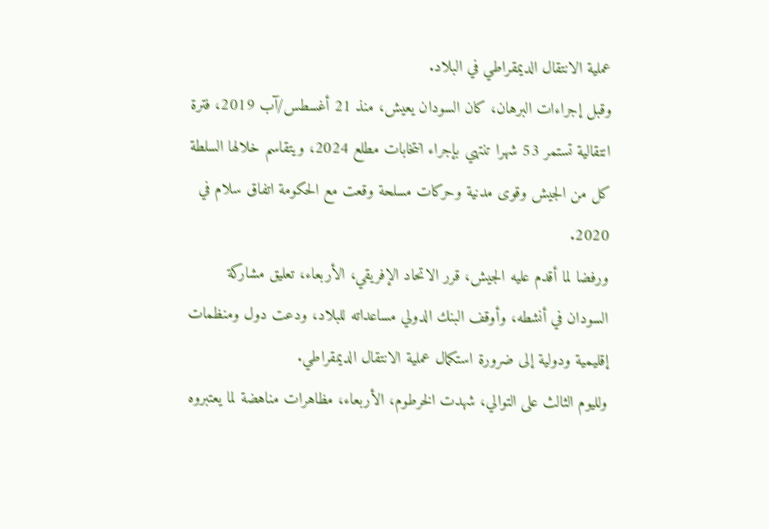عملية الانتقال الديمقراطي في البلاد.
وقبل إجراءات البرهان، كان السودان يعيش، منذ 21 أغسطس/آب 2019، فترة انتقالية تستمر 53 شهرا تنتهي بإجراء انتخابات مطلع 2024، ويتقاسم خلالها السلطة كل من الجيش وقوى مدنية وحركات مسلحة وقعت مع الحكومة اتفاق سلام في 2020.
ورفضا لما أقدم عليه الجيش، قرر الاتحاد الإفريقي، الأربعاء، تعليق مشاركة السودان في أنشطه، وأوقف البنك الدولي مساعداته للبلاد، ودعت دول ومنظمات إقليمية ودولية إلى ضرورة استكمال عملية الانتقال الديمقراطي.
ولليوم الثالث على التوالي، شهدت الخرطوم، الأربعاء، مظاهرات مناهضة لما يعتبروه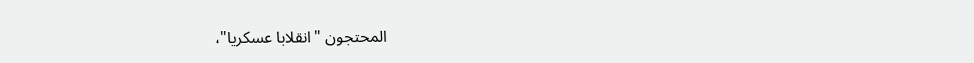المحتجون "انقلابا عسكريا"،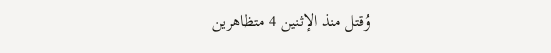وُقتل منذ الإثنين 4 متظاهرين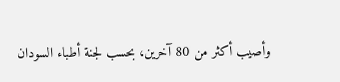وأصيب أكثر من 80 آخرين، بحسب لجنة أطباء السودان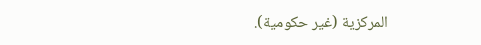المركزية (غير حكومية).